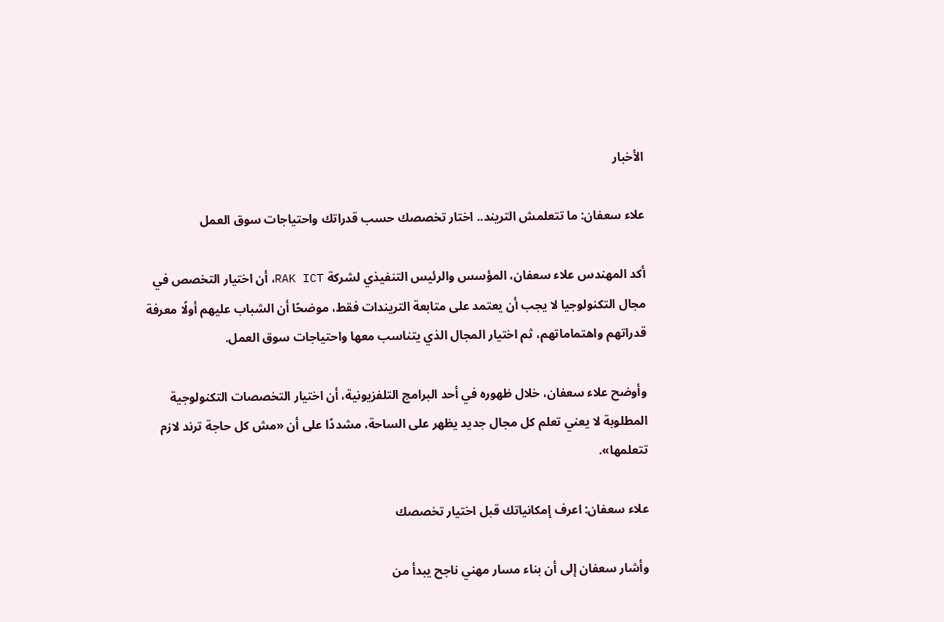الأخبار

علاء سعفان: ما تتعلمش التريند.. اختار تخصصك حسب قدراتك واحتياجات سوق العمل

أكد المهندس علاء سعفان، المؤسس والرئيس التنفيذي لشركة RAK ICT، أن اختيار التخصص في مجال التكنولوجيا لا يجب أن يعتمد على متابعة التريندات فقط، موضحًا أن الشباب عليهم أولًا معرفة قدراتهم واهتماماتهم، ثم اختيار المجال الذي يتناسب معها واحتياجات سوق العمل.

وأوضح علاء سعفان، خلال ظهوره في أحد البرامج التلفزيونية، أن اختيار التخصصات التكنولوجية المطلوبة لا يعني تعلم كل مجال جديد يظهر على الساحة، مشددًا على أن «مش كل حاجة ترند لازم تتعلمها».

علاء سعفان: اعرف إمكانياتك قبل اختيار تخصصك

وأشار سعفان إلى أن بناء مسار مهني ناجح يبدأ من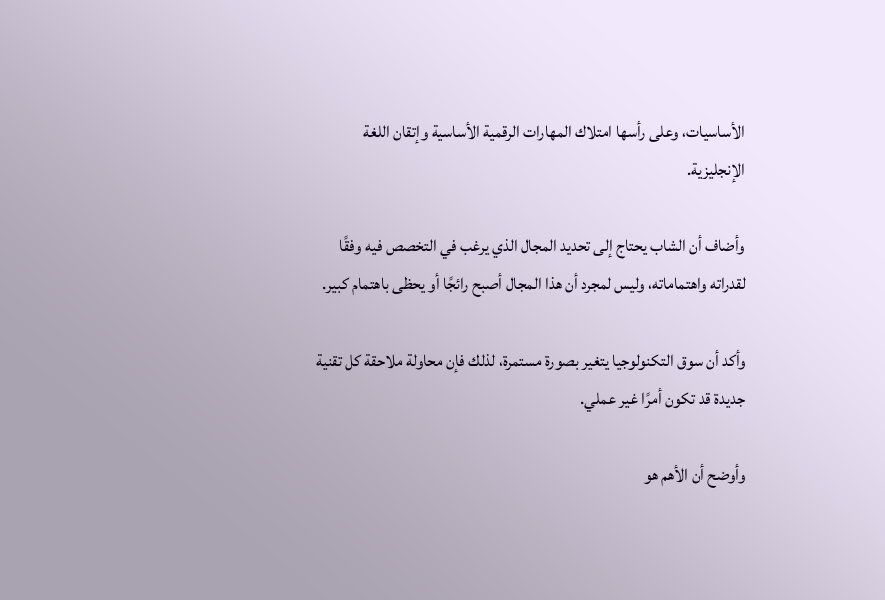الأساسيات، وعلى رأسها امتلاك المهارات الرقمية الأساسية وإتقان اللغة الإنجليزية.

وأضاف أن الشاب يحتاج إلى تحديد المجال الذي يرغب في التخصص فيه وفقًا لقدراته واهتماماته، وليس لمجرد أن هذا المجال أصبح رائجًا أو يحظى باهتمام كبير.

وأكد أن سوق التكنولوجيا يتغير بصورة مستمرة، لذلك فإن محاولة ملاحقة كل تقنية جديدة قد تكون أمرًا غير عملي.

وأوضح أن الأهم هو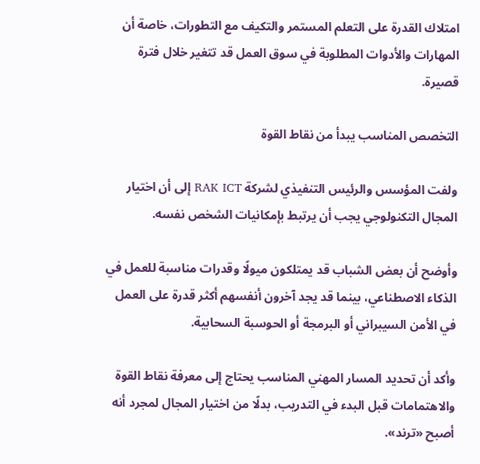امتلاك القدرة على التعلم المستمر والتكيف مع التطورات، خاصة أن المهارات والأدوات المطلوبة في سوق العمل قد تتغير خلال فترة قصيرة.

التخصص المناسب يبدأ من نقاط القوة

ولفت المؤسس والرئيس التنفيذي لشركة RAK ICT إلى أن اختيار المجال التكنولوجي يجب أن يرتبط بإمكانيات الشخص نفسه.

وأوضح أن بعض الشباب قد يمتلكون ميولًا وقدرات مناسبة للعمل في الذكاء الاصطناعي، بينما قد يجد آخرون أنفسهم أكثر قدرة على العمل في الأمن السيبراني أو البرمجة أو الحوسبة السحابية.

وأكد أن تحديد المسار المهني المناسب يحتاج إلى معرفة نقاط القوة والاهتمامات قبل البدء في التدريب، بدلًا من اختيار المجال لمجرد أنه أصبح «ترند».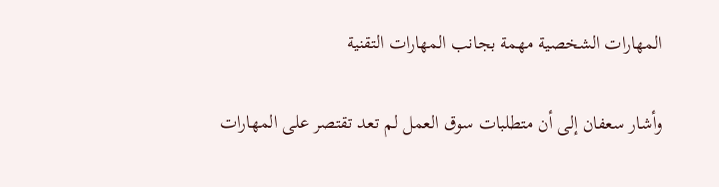المهارات الشخصية مهمة بجانب المهارات التقنية

وأشار سعفان إلى أن متطلبات سوق العمل لم تعد تقتصر على المهارات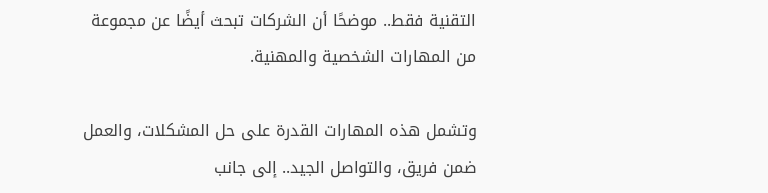التقنية فقط.. موضحًا أن الشركات تبحث أيضًا عن مجموعة من المهارات الشخصية والمهنية.

وتشمل هذه المهارات القدرة على حل المشكلات، والعمل ضمن فريق، والتواصل الجيد.. إلى جانب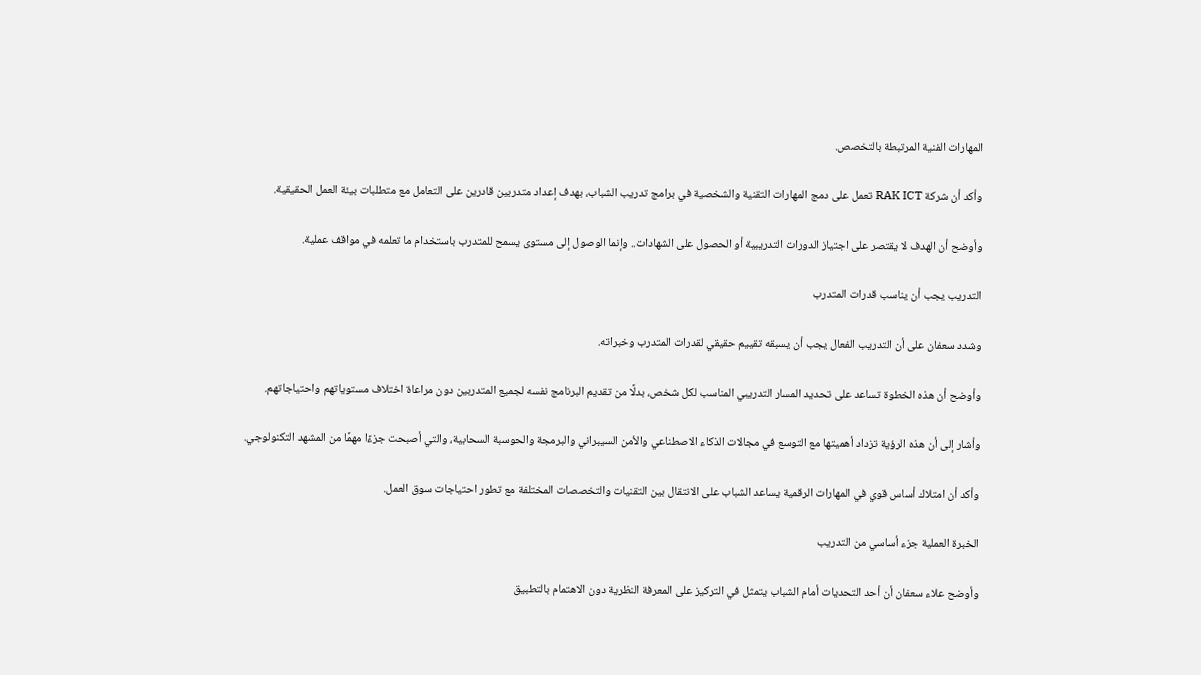المهارات الفنية المرتبطة بالتخصص.

وأكد أن شركة RAK ICT تعمل على دمج المهارات التقنية والشخصية في برامج تدريب الشباب، بهدف إعداد متدربين قادرين على التعامل مع متطلبات بيئة العمل الحقيقية.

وأوضح أن الهدف لا يقتصر على اجتياز الدورات التدريبية أو الحصول على الشهادات.. وإنما الوصول إلى مستوى يسمح للمتدرب باستخدام ما تعلمه في مواقف عملية.

التدريب يجب أن يناسب قدرات المتدرب

وشدد سعفان على أن التدريب الفعال يجب أن يسبقه تقييم حقيقي لقدرات المتدرب وخبراته.

وأوضح أن هذه الخطوة تساعد على تحديد المسار التدريبي المناسب لكل شخص، بدلًا من تقديم البرنامج نفسه لجميع المتدربين دون مراعاة اختلاف مستوياتهم واحتياجاتهم.

وأشار إلى أن هذه الرؤية تزداد أهميتها مع التوسع في مجالات الذكاء الاصطناعي والأمن السيبراني والبرمجة والحوسبة السحابية، والتي أصبحت جزءًا مهمًا من المشهد التكنولوجي.

وأكد أن امتلاك أساس قوي في المهارات الرقمية يساعد الشباب على الانتقال بين التقنيات والتخصصات المختلفة مع تطور احتياجات سوق العمل.

الخبرة العملية جزء أساسي من التدريب

وأوضح علاء سعفان أن أحد التحديات أمام الشباب يتمثل في التركيز على المعرفة النظرية دون الاهتمام بالتطبيق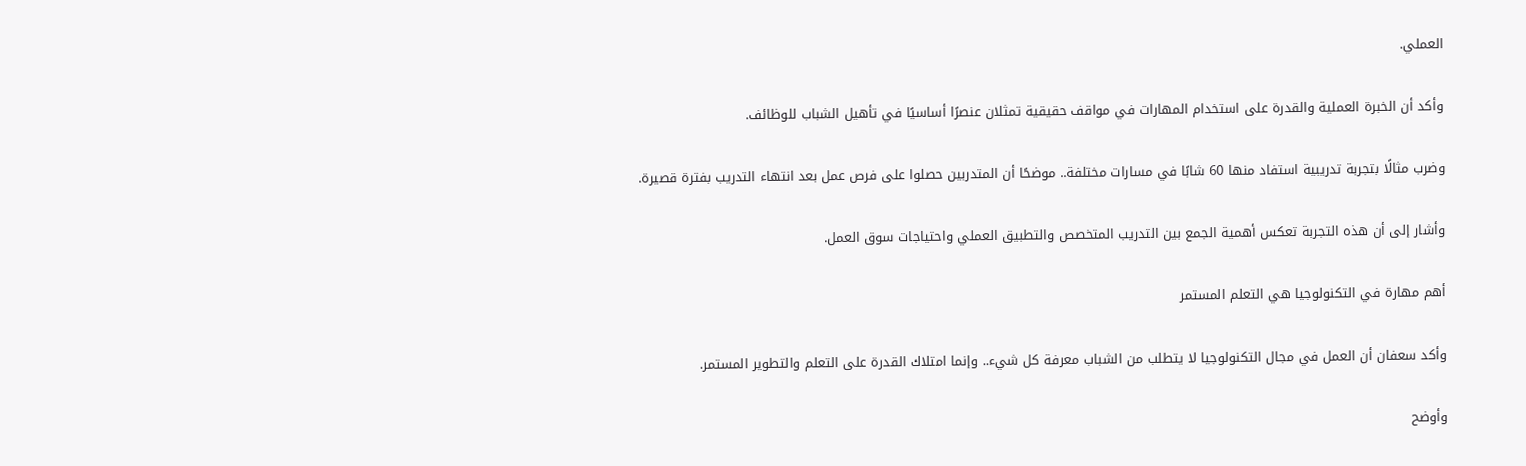العملي.

وأكد أن الخبرة العملية والقدرة على استخدام المهارات في مواقف حقيقية تمثلان عنصرًا أساسيًا في تأهيل الشباب للوظائف.

وضرب مثالًا بتجربة تدريبية استفاد منها 60 شابًا في مسارات مختلفة.. موضحًا أن المتدربين حصلوا على فرص عمل بعد انتهاء التدريب بفترة قصيرة.

وأشار إلى أن هذه التجربة تعكس أهمية الجمع بين التدريب المتخصص والتطبيق العملي واحتياجات سوق العمل.

أهم مهارة في التكنولوجيا هي التعلم المستمر

وأكد سعفان أن العمل في مجال التكنولوجيا لا يتطلب من الشباب معرفة كل شيء.. وإنما امتلاك القدرة على التعلم والتطوير المستمر.

وأوضح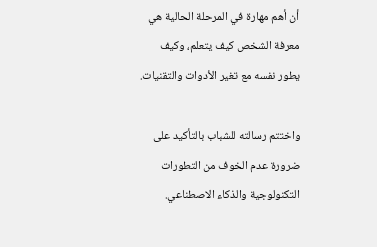أن أهم مهارة في المرحلة الحالية هي معرفة الشخص كيف يتعلم، وكيف يطور نفسه مع تغير الأدوات والتقنيات.

واختتم رسالته للشباب بالتأكيد على ضرورة عدم الخوف من التطورات التكنولوجية والذكاء الاصطناعي.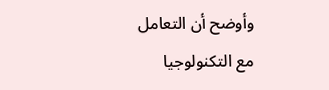وأوضح أن التعامل مع التكنولوجيا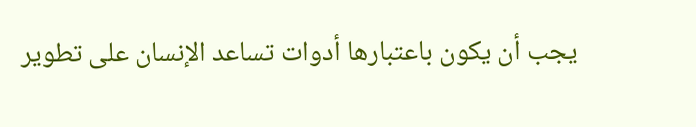يجب أن يكون باعتبارها أدوات تساعد الإنسان على تطوير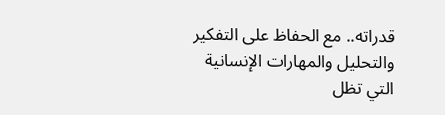قدراته.. مع الحفاظ على التفكير والتحليل والمهارات الإنسانية التي تظل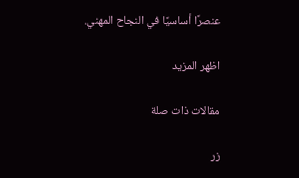عنصرًا أساسيًا في النجاح المهني.

اظهر المزيد

مقالات ذات صلة

زر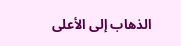الذهاب إلى الأعلى